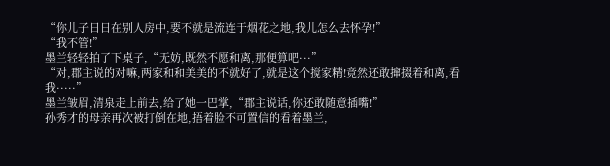“你儿子日日在别人房中,要不就是流连于烟花之地,我儿怎么去怀孕!”
“我不管!”
墨兰轻轻拍了下桌子,“无妨,既然不愿和离,那便算吧···”
“对,郡主说的对嘛,两家和和美美的不就好了,就是这个搅家精!竟然还敢撺掇着和离,看我·····”
墨兰皱眉,清泉走上前去,给了她一巴掌,“郡主说话,你还敢随意插嘴!”
孙秀才的母亲再次被打倒在地,捂着脸不可置信的看着墨兰,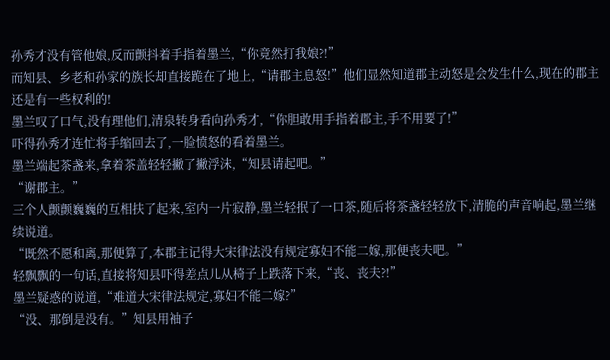孙秀才没有管他娘,反而颤抖着手指着墨兰,“你竟然打我娘?!”
而知县、乡老和孙家的族长却直接跪在了地上,“请郡主息怒!”他们显然知道郡主动怒是会发生什么,现在的郡主还是有一些权利的!
墨兰叹了口气,没有理他们,清泉转身看向孙秀才,“你胆敢用手指着郡主,手不用要了!”
吓得孙秀才连忙将手缩回去了,一脸愤怒的看着墨兰。
墨兰端起茶盏来,拿着茶盖轻轻撇了撇浮沫,“知县请起吧。”
“谢郡主。”
三个人颤颤巍巍的互相扶了起来,室内一片寂静,墨兰轻抿了一口茶,随后将茶盏轻轻放下,清脆的声音响起,墨兰继续说道。
“既然不愿和离,那便算了,本郡主记得大宋律法没有规定寡妇不能二嫁,那便丧夫吧。”
轻飘飘的一句话,直接将知县吓得差点儿从椅子上跌落下来,“丧、丧夫?!”
墨兰疑惑的说道,“难道大宋律法规定,寡妇不能二嫁?”
“没、那倒是没有。”知县用袖子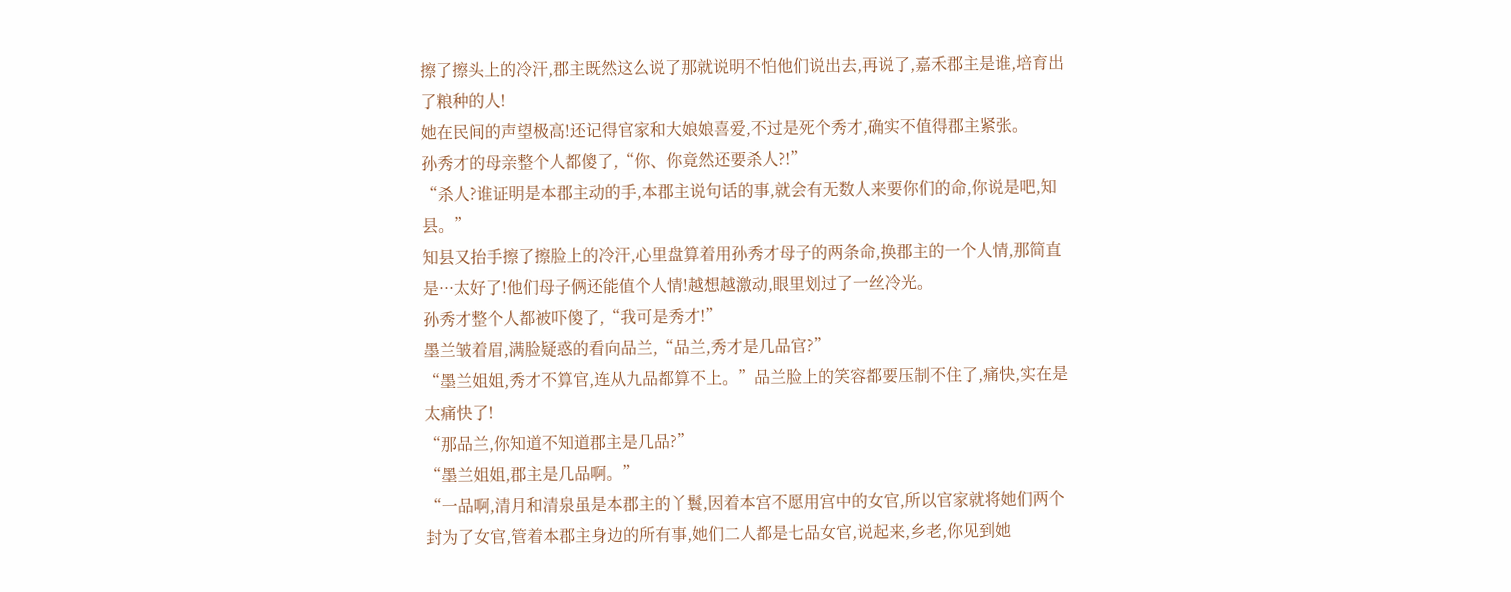擦了擦头上的冷汗,郡主既然这么说了那就说明不怕他们说出去,再说了,嘉禾郡主是谁,培育出了粮种的人!
她在民间的声望极高!还记得官家和大娘娘喜爱,不过是死个秀才,确实不值得郡主紧张。
孙秀才的母亲整个人都傻了,“你、你竟然还要杀人?!”
“杀人?谁证明是本郡主动的手,本郡主说句话的事,就会有无数人来要你们的命,你说是吧,知县。”
知县又抬手擦了擦脸上的冷汗,心里盘算着用孙秀才母子的两条命,换郡主的一个人情,那简直是···太好了!他们母子俩还能值个人情!越想越激动,眼里划过了一丝冷光。
孙秀才整个人都被吓傻了,“我可是秀才!”
墨兰皱着眉,满脸疑惑的看向品兰,“品兰,秀才是几品官?”
“墨兰姐姐,秀才不算官,连从九品都算不上。”品兰脸上的笑容都要压制不住了,痛快,实在是太痛快了!
“那品兰,你知道不知道郡主是几品?”
“墨兰姐姐,郡主是几品啊。”
“一品啊,清月和清泉虽是本郡主的丫鬟,因着本宫不愿用宫中的女官,所以官家就将她们两个封为了女官,管着本郡主身边的所有事,她们二人都是七品女官,说起来,乡老,你见到她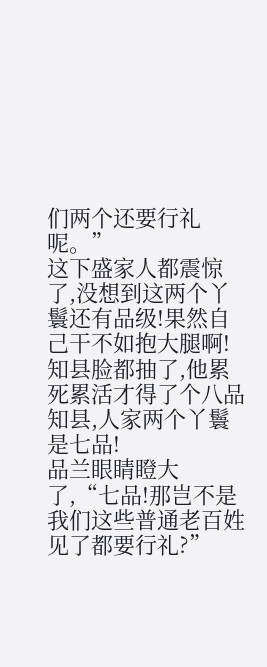们两个还要行礼呢。”
这下盛家人都震惊了,没想到这两个丫鬟还有品级!果然自己干不如抱大腿啊!知县脸都抽了,他累死累活才得了个八品知县,人家两个丫鬟是七品!
品兰眼睛瞪大了,“七品!那岂不是我们这些普通老百姓见了都要行礼?”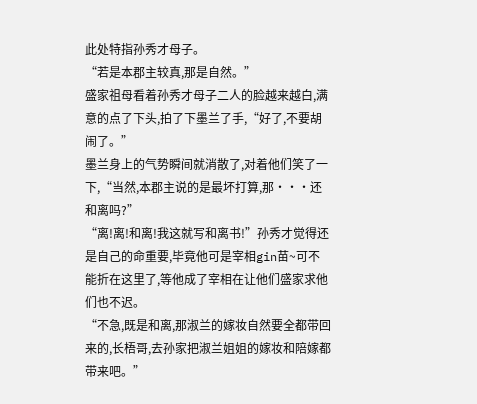此处特指孙秀才母子。
“若是本郡主较真,那是自然。”
盛家祖母看着孙秀才母子二人的脸越来越白,满意的点了下头,拍了下墨兰了手,“好了,不要胡闹了。”
墨兰身上的气势瞬间就消散了,对着他们笑了一下,“当然,本郡主说的是最坏打算,那···还和离吗?”
“离!离!和离!我这就写和离书!”孙秀才觉得还是自己的命重要,毕竟他可是宰相gin苗~可不能折在这里了,等他成了宰相在让他们盛家求他们也不迟。
“不急,既是和离,那淑兰的嫁妆自然要全都带回来的,长梧哥,去孙家把淑兰姐姐的嫁妆和陪嫁都带来吧。”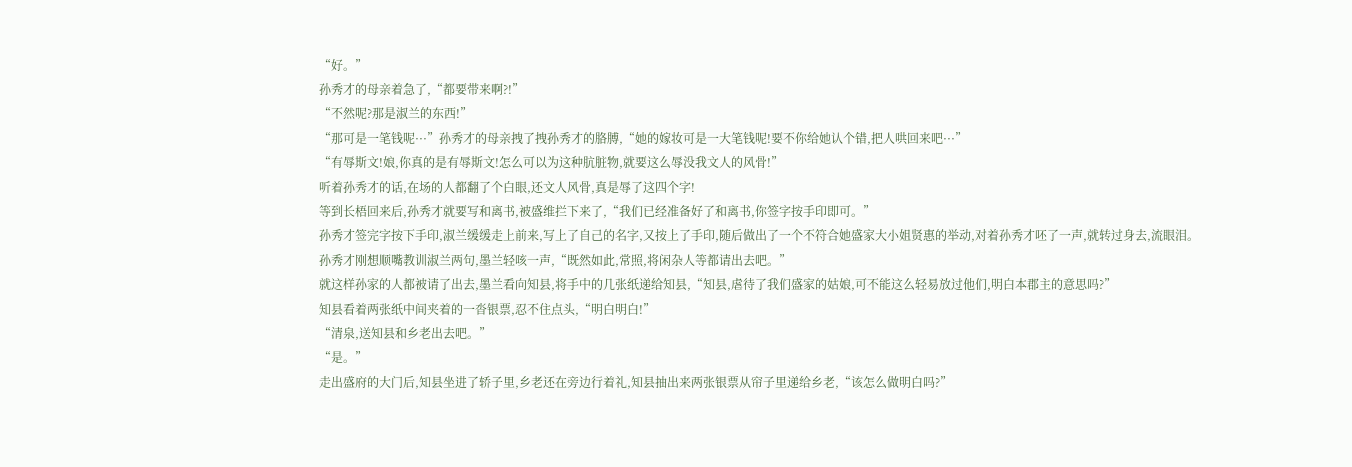“好。”
孙秀才的母亲着急了,“都要带来啊?!”
“不然呢?那是淑兰的东西!”
“那可是一笔钱呢···”孙秀才的母亲拽了拽孙秀才的胳膊,“她的嫁妆可是一大笔钱呢!要不你给她认个错,把人哄回来吧···”
“有辱斯文!娘,你真的是有辱斯文!怎么可以为这种肮脏物,就要这么辱没我文人的风骨!”
听着孙秀才的话,在场的人都翻了个白眼,还文人风骨,真是辱了这四个字!
等到长梧回来后,孙秀才就要写和离书,被盛维拦下来了,“我们已经准备好了和离书,你签字按手印即可。”
孙秀才签完字按下手印,淑兰缓缓走上前来,写上了自己的名字,又按上了手印,随后做出了一个不符合她盛家大小姐贤惠的举动,对着孙秀才呸了一声,就转过身去,流眼泪。
孙秀才刚想顺嘴教训淑兰两句,墨兰轻咳一声,“既然如此,常照,将闲杂人等都请出去吧。”
就这样孙家的人都被请了出去,墨兰看向知县,将手中的几张纸递给知县,“知县,虐待了我们盛家的姑娘,可不能这么轻易放过他们,明白本郡主的意思吗?”
知县看着两张纸中间夹着的一沓银票,忍不住点头,“明白明白!”
“清泉,送知县和乡老出去吧。”
“是。”
走出盛府的大门后,知县坐进了轿子里,乡老还在旁边行着礼,知县抽出来两张银票从帘子里递给乡老,“该怎么做明白吗?”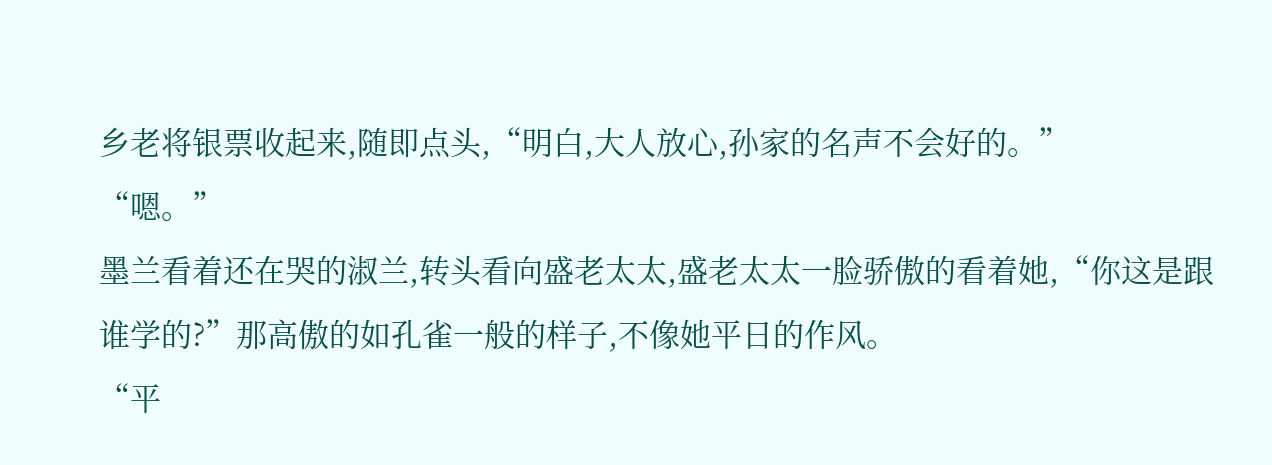乡老将银票收起来,随即点头,“明白,大人放心,孙家的名声不会好的。”
“嗯。”
墨兰看着还在哭的淑兰,转头看向盛老太太,盛老太太一脸骄傲的看着她,“你这是跟谁学的?”那高傲的如孔雀一般的样子,不像她平日的作风。
“平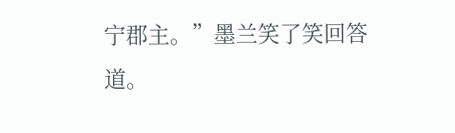宁郡主。”墨兰笑了笑回答道。